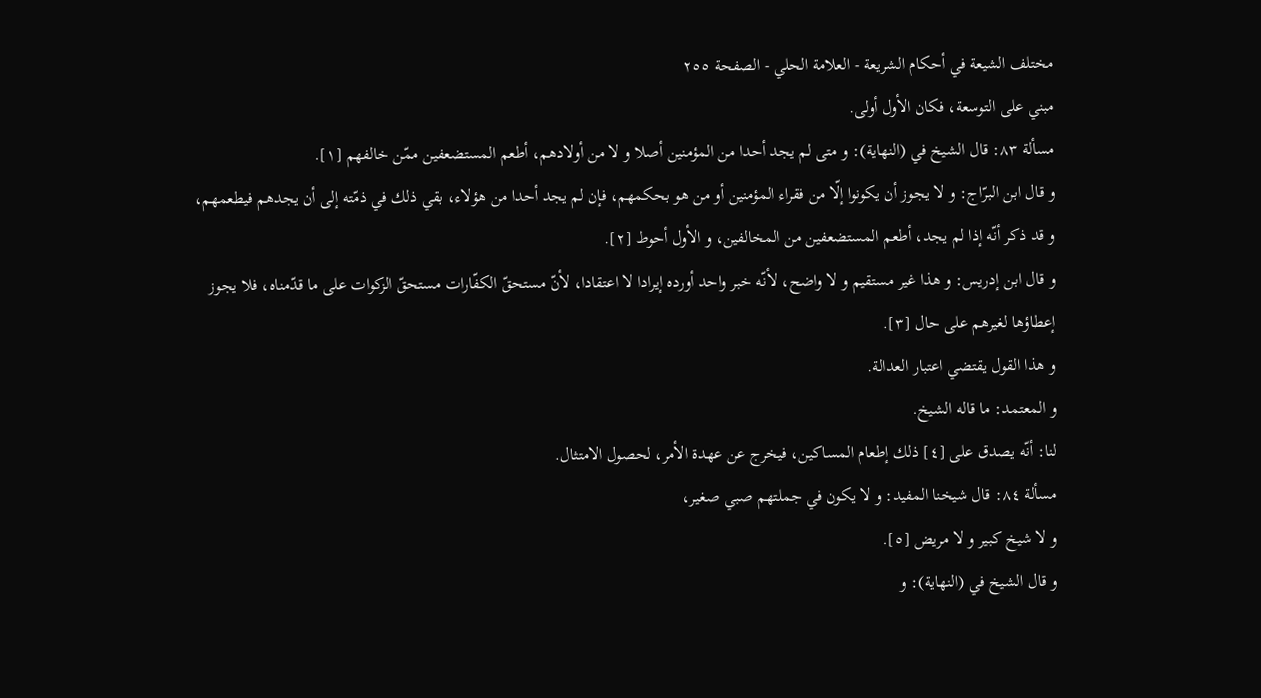مختلف الشيعة في أحكام الشريعة - العلامة الحلي - الصفحة ٢٥٥
مبني على التوسعة، فكان الأول أولى.
مسألة ٨٣: قال الشيخ في (النهاية): و متى لم يجد أحدا من المؤمنين أصلا و لا من أولادهم، أطعم المستضعفين ممّن خالفهم [١].
و قال ابن البرّاج: و لا يجوز أن يكونوا إلّا من فقراء المؤمنين أو من هو بحكمهم، فإن لم يجد أحدا من هؤلاء، بقي ذلك في ذمّته إلى أن يجدهم فيطعمهم، و قد ذكر أنّه إذا لم يجد، أطعم المستضعفين من المخالفين، و الأول أحوط [٢].
و قال ابن إدريس: و هذا غير مستقيم و لا واضح، لأنّه خبر واحد أورده إيرادا لا اعتقادا، لأنّ مستحقّ الكفّارات مستحقّ الزكوات على ما قدّمناه، فلا يجوز إعطاؤها لغيرهم على حال [٣].
و هذا القول يقتضي اعتبار العدالة.
و المعتمد: ما قاله الشيخ.
لنا: أنّه يصدق على [٤] ذلك إطعام المساكين، فيخرج عن عهدة الأمر، لحصول الامتثال.
مسألة ٨٤: قال شيخنا المفيد: و لا يكون في جملتهم صبي صغير،
و لا شيخ كبير و لا مريض [٥].
و قال الشيخ في (النهاية): و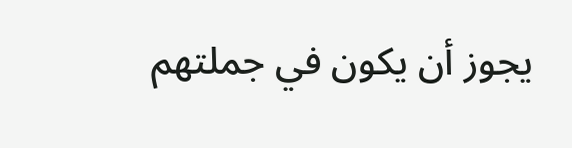يجوز أن يكون في جملتهم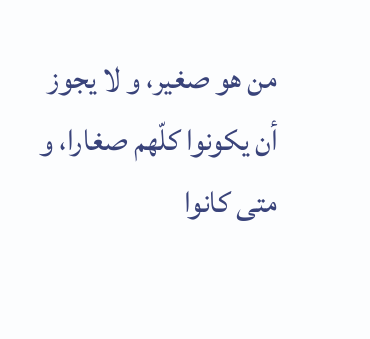من هو صغير، و لا يجوز أن يكونوا كلّهم صغارا، و متى كانوا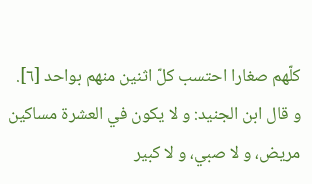كلّهم صغارا احتسب كلّ اثنين منهم بواحد [٦].
و قال ابن الجنيد: و لا يكون في العشرة مساكين مريض، و لا صبي، و لا كبير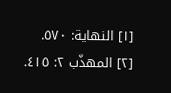[١] النهاية: ٥٧٠.
[٢] المهذّب ٢: ٤١٥.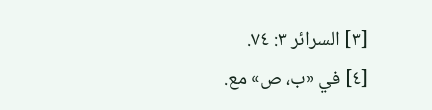[٣] السرائر ٣: ٧٤.
[٤] في «ب، ص» مع.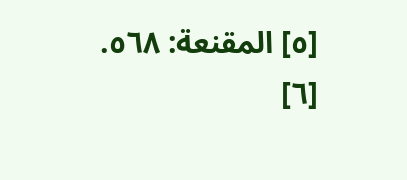[٥] المقنعة: ٥٦٨.
[٦]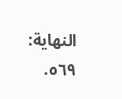النهاية: ٥٦٩.